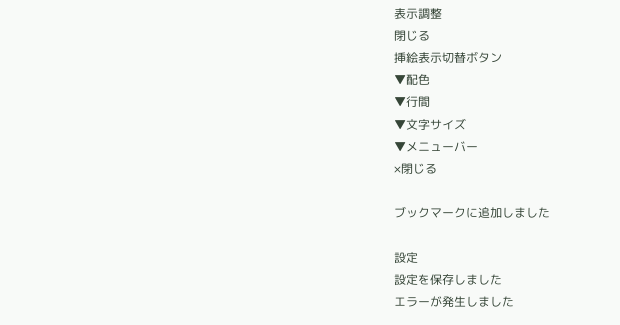表示調整
閉じる
挿絵表示切替ボタン
▼配色
▼行間
▼文字サイズ
▼メニューバー
×閉じる

ブックマークに追加しました

設定
設定を保存しました
エラーが発生しました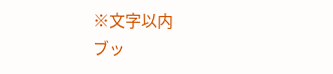※文字以内
ブッ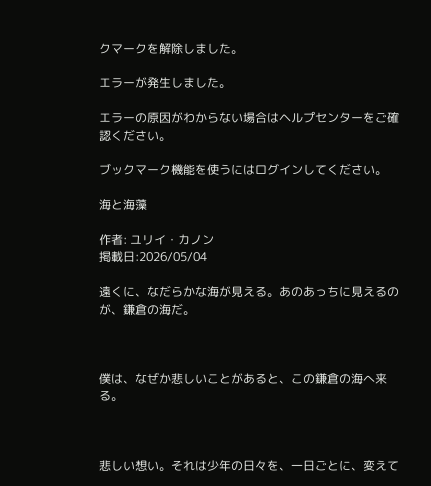クマークを解除しました。

エラーが発生しました。

エラーの原因がわからない場合はヘルプセンターをご確認ください。

ブックマーク機能を使うにはログインしてください。

海と海藻

作者: ユリイ・カノン
掲載日:2026/05/04

遠くに、なだらかな海が見える。あのあっちに見えるのが、鎌倉の海だ。



僕は、なぜか悲しいことがあると、この鎌倉の海へ来る。



悲しい想い。それは少年の日々を、一日ごとに、変えて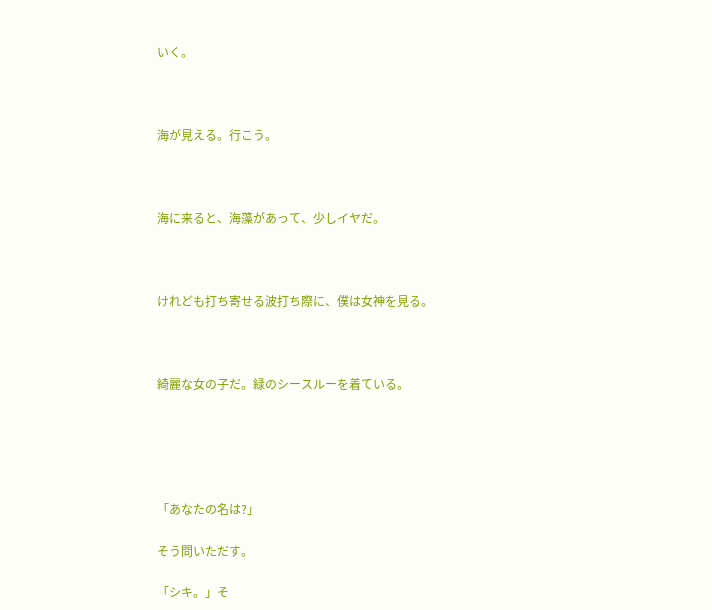いく。



海が見える。行こう。



海に来ると、海藻があって、少しイヤだ。



けれども打ち寄せる波打ち際に、僕は女神を見る。



綺麗な女の子だ。緑のシースルーを着ている。





「あなたの名は?」

そう問いただす。

「シキ。」そ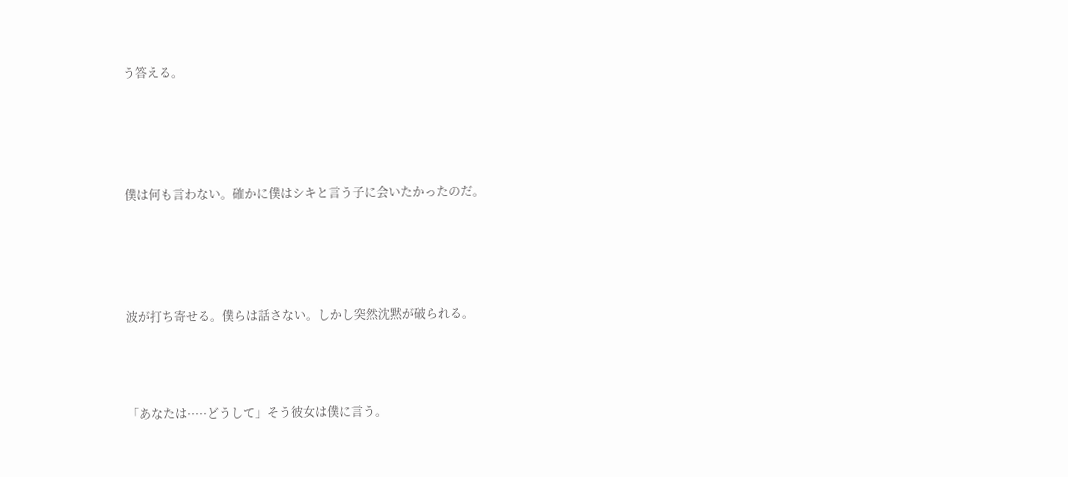う答える。




僕は何も言わない。確かに僕はシキと言う子に会いたかったのだ。




波が打ち寄せる。僕らは話さない。しかし突然沈黙が破られる。



「あなたは·····どうして」そう彼女は僕に言う。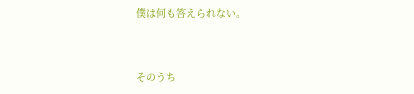僕は何も答えられない。



そのうち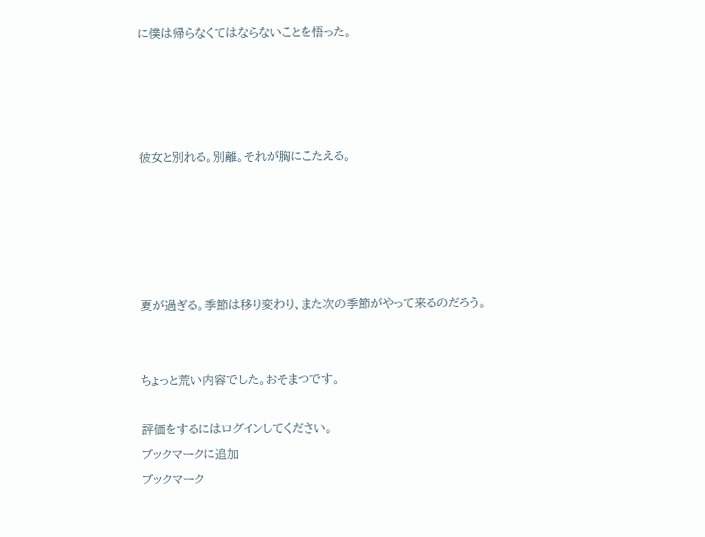に僕は帰らなくてはならないことを悟った。




彼女と別れる。別離。それが胸にこたえる。





夏が過ぎる。季節は移り変わり、また次の季節がやって来るのだろう。


ちょっと荒い内容でした。おそまつです。

評価をするにはログインしてください。
ブックマークに追加
ブックマーク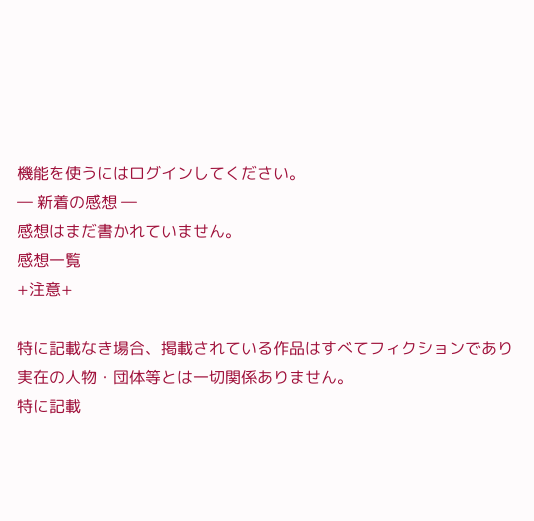機能を使うにはログインしてください。
― 新着の感想 ―
感想はまだ書かれていません。
感想一覧
+注意+

特に記載なき場合、掲載されている作品はすべてフィクションであり実在の人物・団体等とは一切関係ありません。
特に記載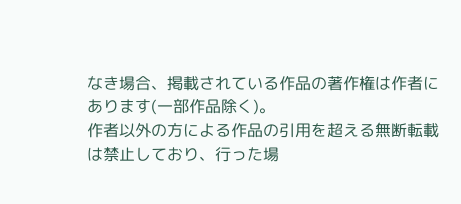なき場合、掲載されている作品の著作権は作者にあります(一部作品除く)。
作者以外の方による作品の引用を超える無断転載は禁止しており、行った場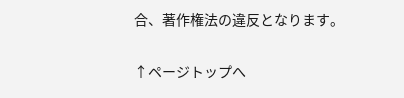合、著作権法の違反となります。

↑ページトップへ